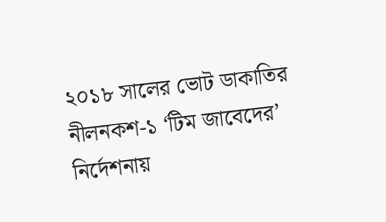২০১৮ সালের ভোট ডাকাতির নীলনকশ-১ ‘টিম জাবেদের’ নির্দেশনায়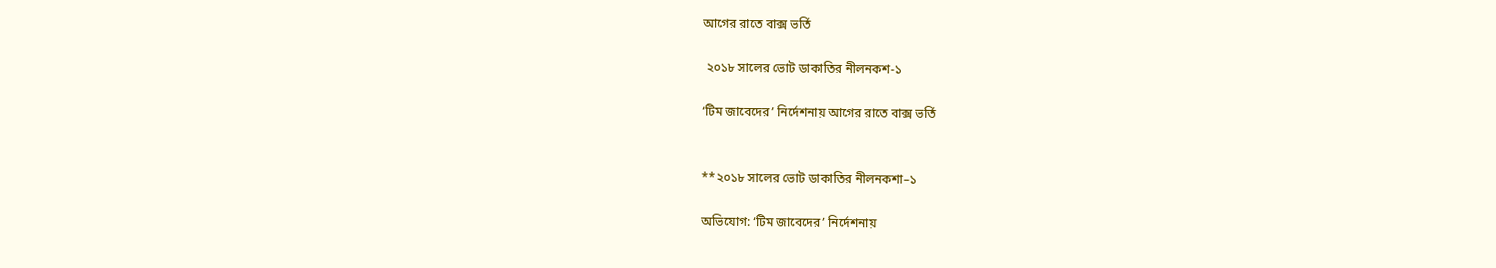আগের রাতে বাক্স ভর্তি

 ২০১৮ সালের ভোট ডাকাতির নীলনকশ-১

‘টিম জাবেদের’ নির্দেশনায় আগের রাতে বাক্স ভর্তি


**২০১৮ সালের ভোট ডাকাতির নীলনকশা–১

অভিযোগ: ‘টিম জাবেদের’ নির্দেশনায়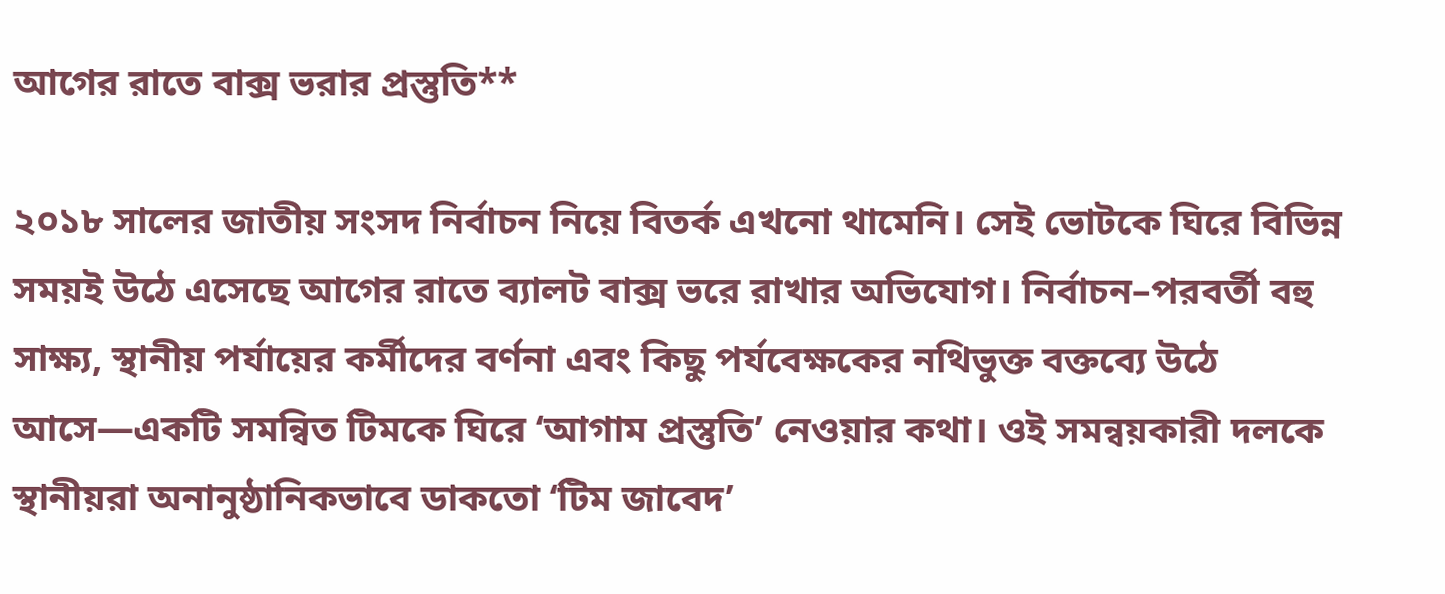আগের রাতে বাক্স ভরার প্রস্তুতি**

২০১৮ সালের জাতীয় সংসদ নির্বাচন নিয়ে বিতর্ক এখনো থামেনি। সেই ভোটকে ঘিরে বিভিন্ন সময়ই উঠে এসেছে আগের রাতে ব্যালট বাক্স ভরে রাখার অভিযোগ। নির্বাচন–পরবর্তী বহু সাক্ষ্য, স্থানীয় পর্যায়ের কর্মীদের বর্ণনা এবং কিছু পর্যবেক্ষকের নথিভুক্ত বক্তব্যে উঠে আসে—একটি সমন্বিত টিমকে ঘিরে ‘আগাম প্রস্তুতি’ নেওয়ার কথা। ওই সমন্বয়কারী দলকে স্থানীয়রা অনানুষ্ঠানিকভাবে ডাকতো ‘টিম জাবেদ’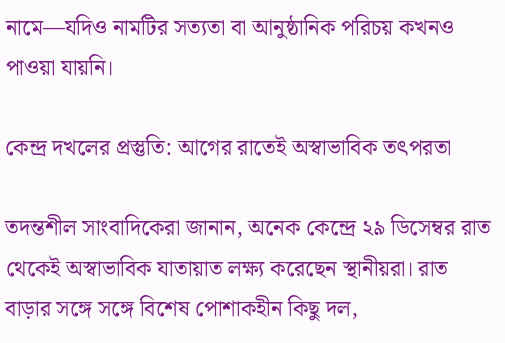নামে—যদিও নামটির সত্যতা বা আনুষ্ঠানিক পরিচয় কখনও পাওয়া যায়নি।

কেন্দ্র দখলের প্রস্তুতি: আগের রাতেই অস্বাভাবিক তৎপরতা

তদন্তশীল সাংবাদিকেরা জানান, অনেক কেন্দ্রে ২৯ ডিসেম্বর রাত থেকেই অস্বাভাবিক যাতায়াত লক্ষ্য করেছেন স্থানীয়রা। রাত বাড়ার সঙ্গে সঙ্গে বিশেষ পোশাকহীন কিছু দল,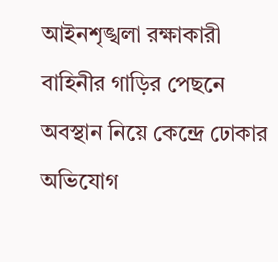আইনশৃঙ্খলা রক্ষাকারী বাহিনীর গাড়ির পেছনে অবস্থান নিয়ে কেন্দ্রে ঢোকার অভিযোগ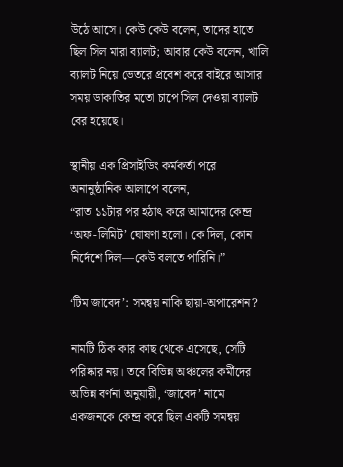উঠে আসে। কেউ কেউ বলেন, তাদের হাতে ছিল সিল মারা ব্যালট; আবার কেউ বলেন, খালি ব্যালট নিয়ে ভেতরে প্রবেশ করে বাইরে আসার সময় ডাকাতির মতো চাপে সিল দেওয়া ব্যালট বের হয়েছে।

স্থানীয় এক প্রিসাইডিং কর্মকর্তা পরে অনানুষ্ঠানিক আলাপে বলেন,
“রাত ১১টার পর হঠাৎ করে আমাদের কেন্দ্র ‘অফ-লিমিট’ ঘোষণা হলো। কে দিল, কোন নির্দেশে দিল—কেউ বলতে পারিনি।”

‘টিম জাবেদ’: সমন্বয় নাকি ছায়া-অপারেশন?

নামটি ঠিক কার কাছ থেকে এসেছে, সেটি পরিষ্কার নয়। তবে বিভিন্ন অঞ্চলের কর্মীদের অভিন্ন বর্ণনা অনুযায়ী, ‘জাবেদ’ নামে একজনকে কেন্দ্র করে ছিল একটি সমন্বয়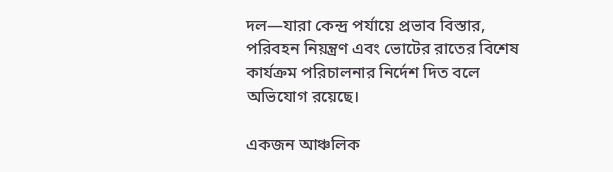দল—যারা কেন্দ্র পর্যায়ে প্রভাব বিস্তার, পরিবহন নিয়ন্ত্রণ এবং ভোটের রাতের বিশেষ কার্যক্রম পরিচালনার নির্দেশ দিত বলে অভিযোগ রয়েছে।

একজন আঞ্চলিক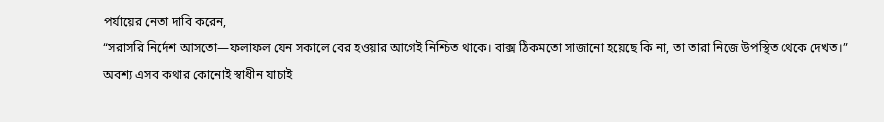পর্যায়ের নেতা দাবি করেন,
“সরাসরি নির্দেশ আসতো—ফলাফল যেন সকালে বের হওয়ার আগেই নিশ্চিত থাকে। বাক্স ঠিকমতো সাজানো হয়েছে কি না, তা তারা নিজে উপস্থিত থেকে দেখত।”
অবশ্য এসব কথার কোনোই স্বাধীন যাচাই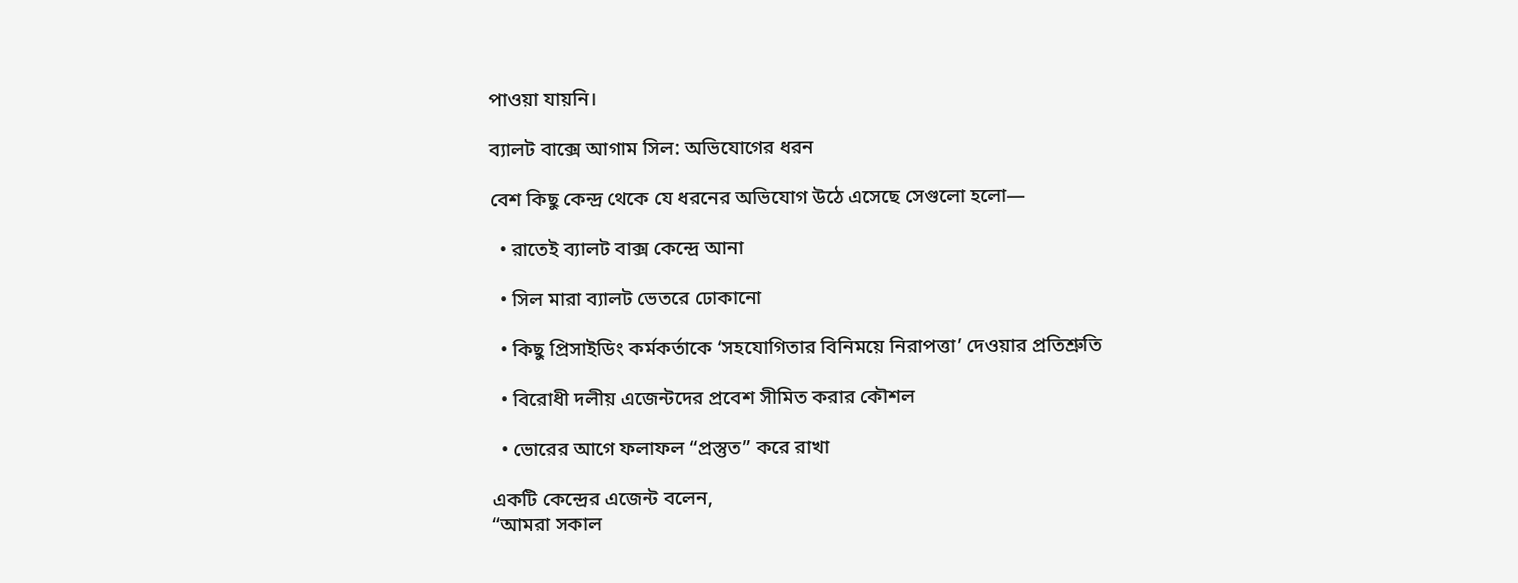পাওয়া যায়নি।

ব্যালট বাক্সে আগাম সিল: অভিযোগের ধরন

বেশ কিছু কেন্দ্র থেকে যে ধরনের অভিযোগ উঠে এসেছে সেগুলো হলো—

  • রাতেই ব্যালট বাক্স কেন্দ্রে আনা

  • সিল মারা ব্যালট ভেতরে ঢোকানো

  • কিছু প্রিসাইডিং কর্মকর্তাকে ‘সহযোগিতার বিনিময়ে নিরাপত্তা’ দেওয়ার প্রতিশ্রুতি

  • বিরোধী দলীয় এজেন্টদের প্রবেশ সীমিত করার কৌশল

  • ভোরের আগে ফলাফল “প্রস্তুত” করে রাখা

একটি কেন্দ্রের এজেন্ট বলেন,
“আমরা সকাল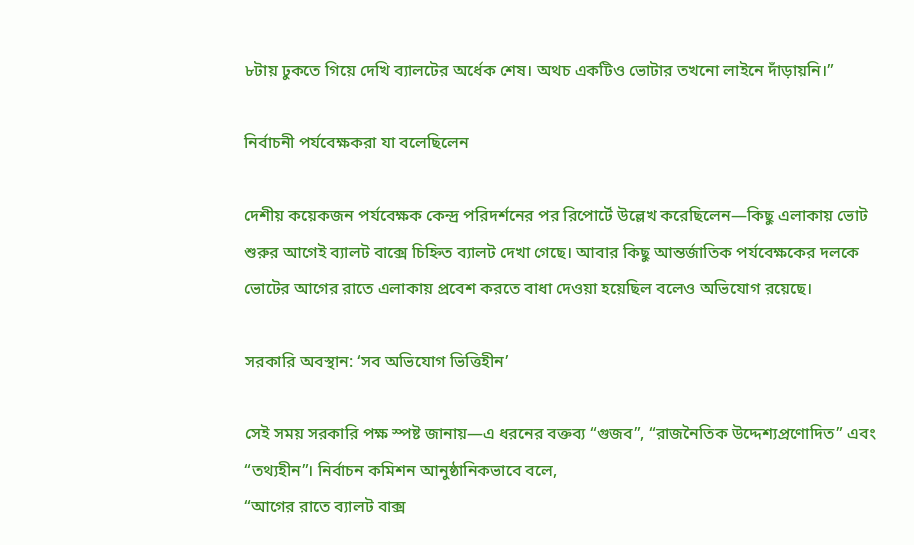৮টায় ঢুকতে গিয়ে দেখি ব্যালটের অর্ধেক শেষ। অথচ একটিও ভোটার তখনো লাইনে দাঁড়ায়নি।”

নির্বাচনী পর্যবেক্ষকরা যা বলেছিলেন

দেশীয় কয়েকজন পর্যবেক্ষক কেন্দ্র পরিদর্শনের পর রিপোর্টে উল্লেখ করেছিলেন—কিছু এলাকায় ভোট শুরুর আগেই ব্যালট বাক্সে চিহ্নিত ব্যালট দেখা গেছে। আবার কিছু আন্তর্জাতিক পর্যবেক্ষকের দলকে ভোটের আগের রাতে এলাকায় প্রবেশ করতে বাধা দেওয়া হয়েছিল বলেও অভিযোগ রয়েছে।

সরকারি অবস্থান: ‘সব অভিযোগ ভিত্তিহীন’

সেই সময় সরকারি পক্ষ স্পষ্ট জানায়—এ ধরনের বক্তব্য “গুজব”, “রাজনৈতিক উদ্দেশ্যপ্রণোদিত” এবং “তথ্যহীন”। নির্বাচন কমিশন আনুষ্ঠানিকভাবে বলে,
“আগের রাতে ব্যালট বাক্স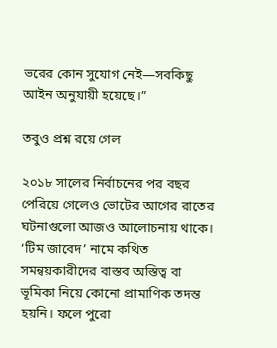ভরের কোন সুযোগ নেই—সবকিছু আইন অনুযায়ী হয়েছে।”

তবুও প্রশ্ন রয়ে গেল

২০১৮ সালের নির্বাচনের পর বছর পেরিয়ে গেলেও ভোটের আগের রাতের ঘটনাগুলো আজও আলোচনায় থাকে। ‘টিম জাবেদ’ নামে কথিত সমন্বয়কারীদের বাস্তব অস্তিত্ব বা ভূমিকা নিয়ে কোনো প্রামাণিক তদন্ত হয়নি। ফলে পুরো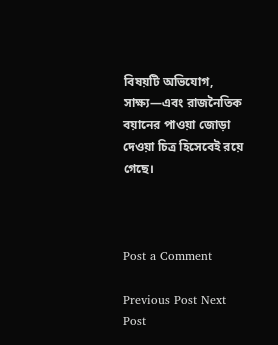বিষয়টি অভিযোগ, সাক্ষ্য—এবং রাজনৈতিক বয়ানের পাওয়া জোড়া দেওয়া চিত্র হিসেবেই রয়ে গেছে।



Post a Comment

Previous Post Next Post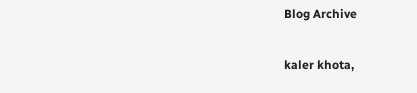Blog Archive

kaler khota,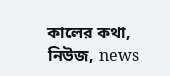কালের কথা, নিউজ, news